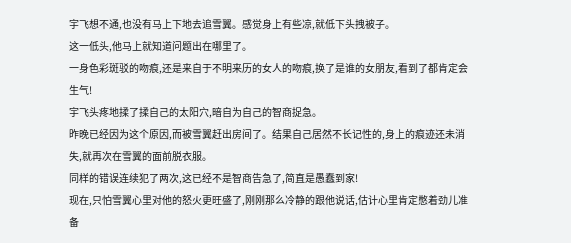宇飞想不通,也没有马上下地去追雪翼。感觉身上有些凉,就低下头拽被子。
这一低头,他马上就知道问题出在哪里了。
一身色彩斑驳的吻痕,还是来自于不明来历的女人的吻痕,换了是谁的女朋友,看到了都肯定会生气!
宇飞头疼地揉了揉自己的太阳穴,暗自为自己的智商捉急。
昨晚已经因为这个原因,而被雪翼赶出房间了。结果自己居然不长记性的,身上的痕迹还未消失,就再次在雪翼的面前脱衣服。
同样的错误连续犯了两次,这已经不是智商告急了,简直是愚蠢到家!
现在,只怕雪翼心里对他的怒火更旺盛了,刚刚那么冷静的跟他说话,估计心里肯定憋着劲儿准备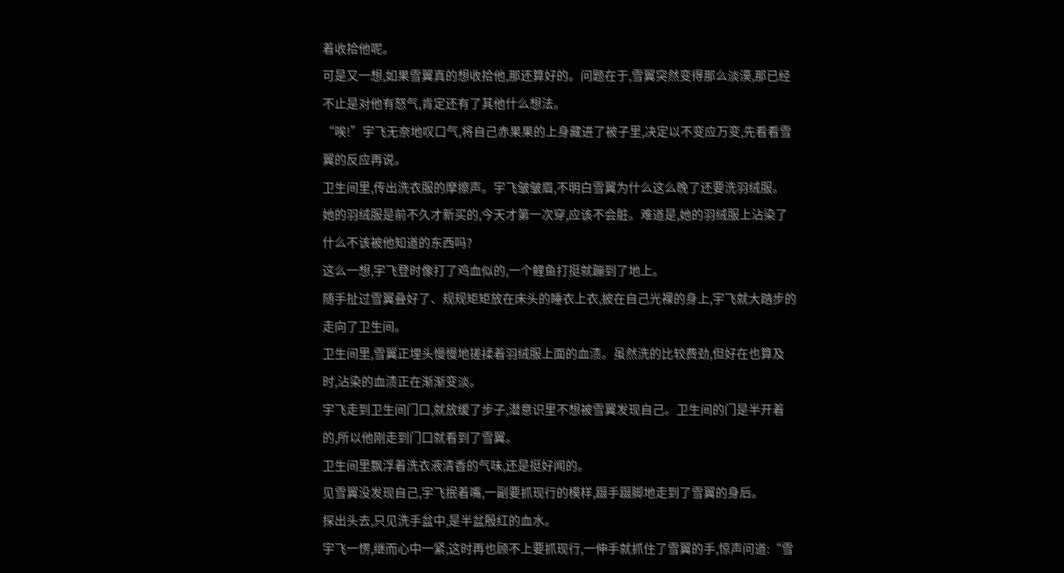着收拾他呢。
可是又一想,如果雪翼真的想收拾他,那还算好的。问题在于,雪翼突然变得那么淡漠,那已经不止是对他有怒气,肯定还有了其他什么想法。
“唉!”宇飞无奈地叹口气,将自己赤果果的上身藏进了被子里,决定以不变应万变,先看看雪翼的反应再说。
卫生间里,传出洗衣服的摩擦声。宇飞皱皱眉,不明白雪翼为什么这么晚了还要洗羽绒服。
她的羽绒服是前不久才新买的,今天才第一次穿,应该不会脏。难道是,她的羽绒服上沾染了什么不该被他知道的东西吗?
这么一想,宇飞登时像打了鸡血似的,一个鲤鱼打挺就蹦到了地上。
随手扯过雪翼叠好了、规规矩矩放在床头的睡衣上衣,披在自己光裸的身上,宇飞就大踏步的走向了卫生间。
卫生间里,雪翼正埋头慢慢地搓揉着羽绒服上面的血渍。虽然洗的比较费劲,但好在也算及时,沾染的血渍正在渐渐变淡。
宇飞走到卫生间门口,就放缓了步子,潜意识里不想被雪翼发现自己。卫生间的门是半开着的,所以他刚走到门口就看到了雪翼。
卫生间里飘浮着洗衣液清香的气味,还是挺好闻的。
见雪翼没发现自己,宇飞抿着嘴,一副要抓现行的模样,蹑手蹑脚地走到了雪翼的身后。
探出头去,只见洗手盆中,是半盆殷红的血水。
宇飞一愣,继而心中一紧,这时再也顾不上要抓现行,一伸手就抓住了雪翼的手,惊声问道:“雪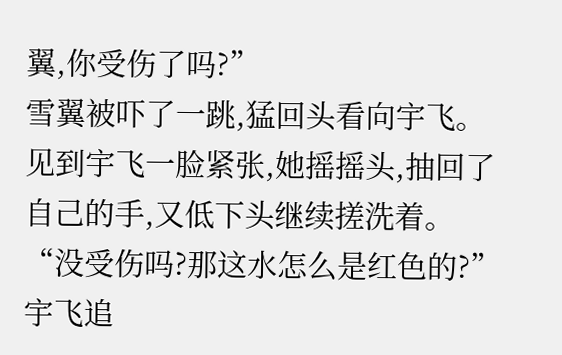翼,你受伤了吗?”
雪翼被吓了一跳,猛回头看向宇飞。见到宇飞一脸紧张,她摇摇头,抽回了自己的手,又低下头继续搓洗着。
“没受伤吗?那这水怎么是红色的?”宇飞追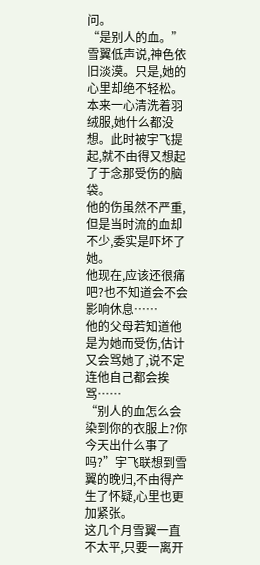问。
“是别人的血。”雪翼低声说,神色依旧淡漠。只是,她的心里却绝不轻松。
本来一心清洗着羽绒服,她什么都没想。此时被宇飞提起,就不由得又想起了于念那受伤的脑袋。
他的伤虽然不严重,但是当时流的血却不少,委实是吓坏了她。
他现在,应该还很痛吧?也不知道会不会影响休息……
他的父母若知道他是为她而受伤,估计又会骂她了,说不定连他自己都会挨骂……
“别人的血怎么会染到你的衣服上?你今天出什么事了吗?”宇飞联想到雪翼的晚归,不由得产生了怀疑,心里也更加紧张。
这几个月雪翼一直不太平,只要一离开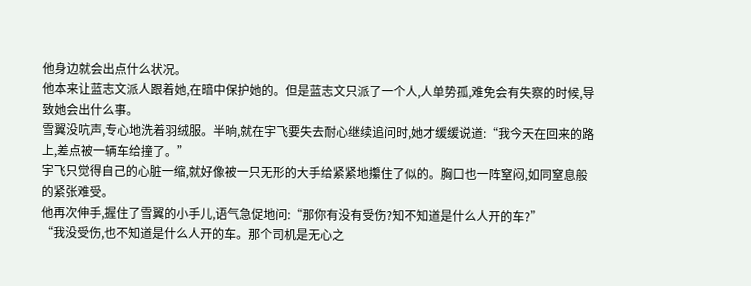他身边就会出点什么状况。
他本来让蓝志文派人跟着她,在暗中保护她的。但是蓝志文只派了一个人,人单势孤,难免会有失察的时候,导致她会出什么事。
雪翼没吭声,专心地洗着羽绒服。半晌,就在宇飞要失去耐心继续追问时,她才缓缓说道:“我今天在回来的路上,差点被一辆车给撞了。”
宇飞只觉得自己的心脏一缩,就好像被一只无形的大手给紧紧地攥住了似的。胸口也一阵窒闷,如同窒息般的紧张难受。
他再次伸手,握住了雪翼的小手儿,语气急促地问:“那你有没有受伤?知不知道是什么人开的车?”
“我没受伤,也不知道是什么人开的车。那个司机是无心之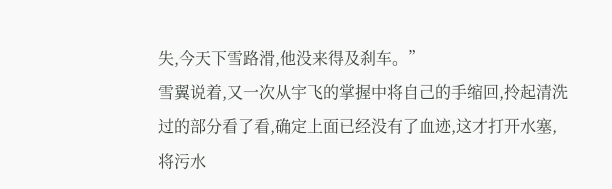失,今天下雪路滑,他没来得及刹车。”
雪翼说着,又一次从宇飞的掌握中将自己的手缩回,拎起清洗过的部分看了看,确定上面已经没有了血迹,这才打开水塞,将污水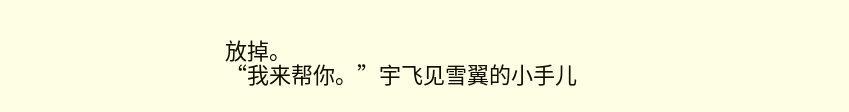放掉。
“我来帮你。”宇飞见雪翼的小手儿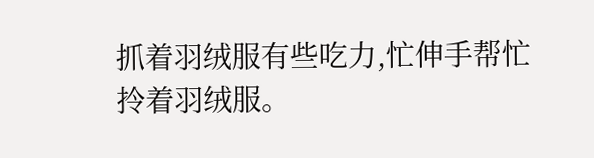抓着羽绒服有些吃力,忙伸手帮忙拎着羽绒服。